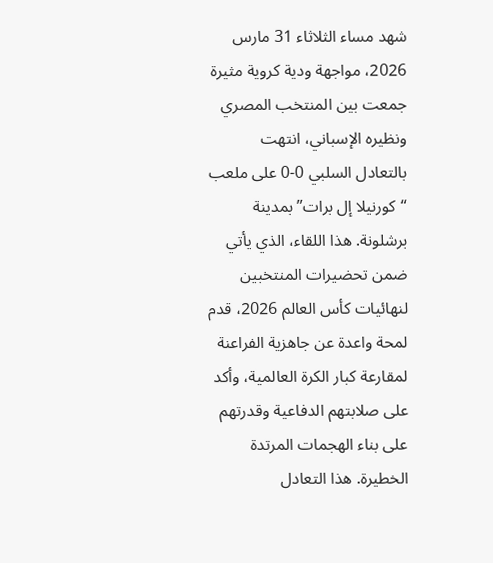شهد مساء الثلاثاء 31 مارس 2026، مواجهة ودية كروية مثيرة جمعت بين المنتخب المصري ونظيره الإسباني، انتهت بالتعادل السلبي 0-0 على ملعب “كورنيلا إل برات” بمدينة برشلونة. هذا اللقاء، الذي يأتي ضمن تحضيرات المنتخبين لنهائيات كأس العالم 2026، قدم لمحة واعدة عن جاهزية الفراعنة لمقارعة كبار الكرة العالمية، وأكد على صلابتهم الدفاعية وقدرتهم على بناء الهجمات المرتدة الخطيرة. هذا التعادل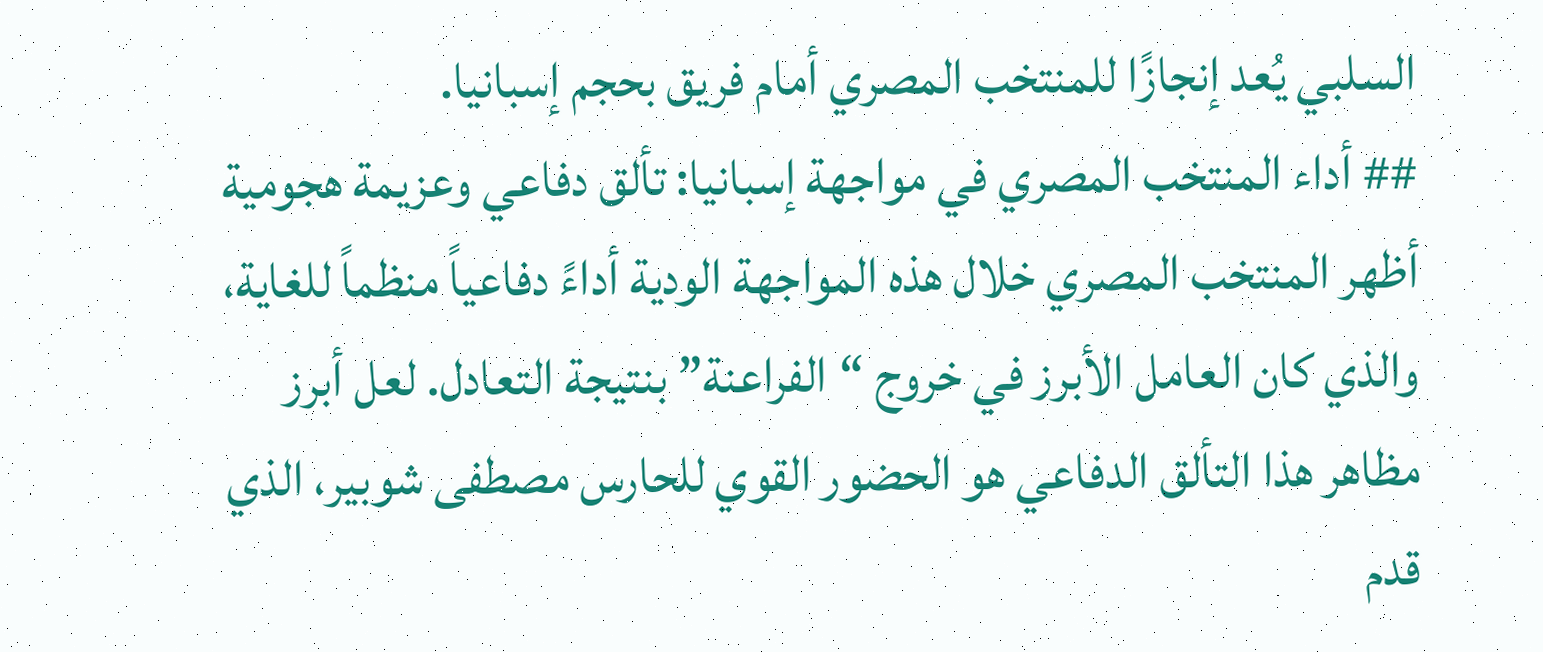السلبي يُعد إنجازًا للمنتخب المصري أمام فريق بحجم إسبانيا.
## أداء المنتخب المصري في مواجهة إسبانيا: تألق دفاعي وعزيمة هجومية
أظهر المنتخب المصري خلال هذه المواجهة الودية أداءً دفاعياً منظماً للغاية، والذي كان العامل الأبرز في خروج “الفراعنة” بنتيجة التعادل. لعل أبرز مظاهر هذا التألق الدفاعي هو الحضور القوي للحارس مصطفى شوبير، الذي قدم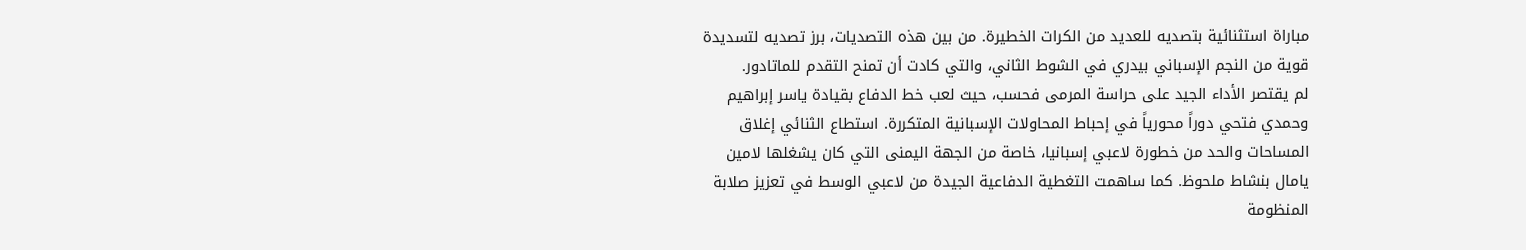مباراة استثنائية بتصديه للعديد من الكرات الخطيرة. من بين هذه التصديات، برز تصديه لتسديدة قوية من النجم الإسباني بيدري في الشوط الثاني، والتي كادت أن تمنح التقدم للماتادور.
لم يقتصر الأداء الجيد على حراسة المرمى فحسب، حيث لعب خط الدفاع بقيادة ياسر إبراهيم وحمدي فتحي دوراً محورياً في إحباط المحاولات الإسبانية المتكررة. استطاع الثنائي إغلاق المساحات والحد من خطورة لاعبي إسبانيا، خاصة من الجهة اليمنى التي كان يشغلها لامين يامال بنشاط ملحوظ. كما ساهمت التغطية الدفاعية الجيدة من لاعبي الوسط في تعزيز صلابة المنظومة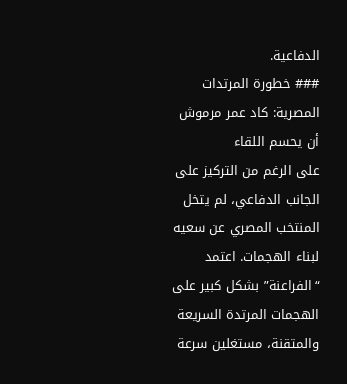الدفاعية.
### خطورة المرتدات المصرية: كاد عمر مرموش أن يحسم اللقاء
على الرغم من التركيز على الجانب الدفاعي، لم يتخل المنتخب المصري عن سعيه لبناء الهجمات. اعتمد “الفراعنة” بشكل كبير على الهجمات المرتدة السريعة والمتقنة، مستغلين سرعة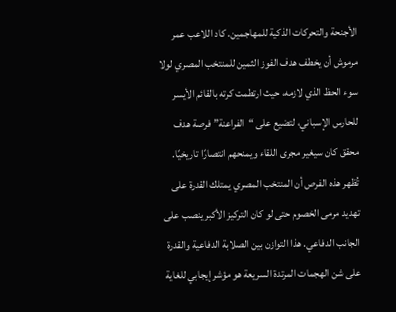الأجنحة والتحركات الذكية للمهاجمين. كاد اللاعب عمر مرموش أن يخطف هدف الفوز الثمين للمنتخب المصري لولا سوء الحظ الذي لازمه، حيث ارتطمت كرته بالقائم الأيسر للحارس الإسباني، لتضيع على “الفراعنة” فرصة هدف محقق كان سيغير مجرى اللقاء ويمنحهم انتصارًا تاريخيًا.
تُظهر هذه الفرص أن المنتخب المصري يمتلك القدرة على تهديد مرمى الخصوم حتى لو كان التركيز الأكبر ينصب على الجانب الدفاعي. هذا التوازن بين الصلابة الدفاعية والقدرة على شن الهجمات المرتدة السريعة هو مؤشر إيجابي للغاية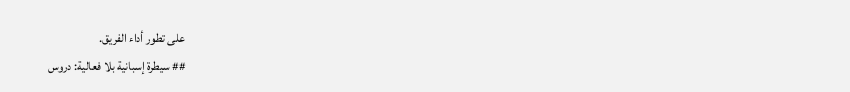على تطور أداء الفريق.
## سيطرة إسبانية بلا فعالية: دروس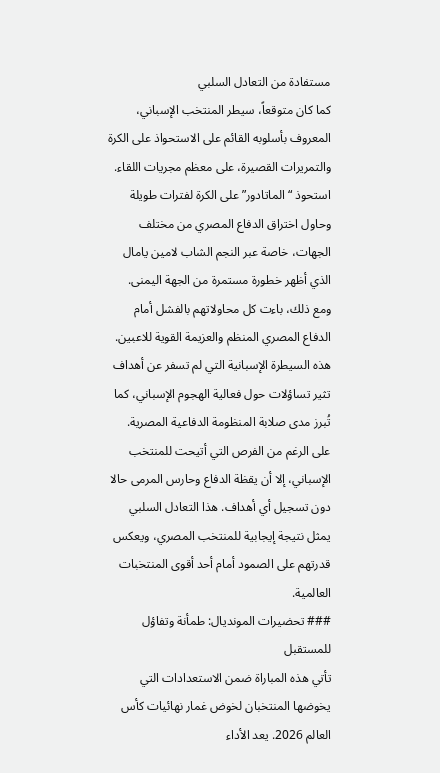مستفادة من التعادل السلبي
كما كان متوقعاً، سيطر المنتخب الإسباني، المعروف بأسلوبه القائم على الاستحواذ على الكرة والتمريرات القصيرة، على معظم مجريات اللقاء. استحوذ “الماتادور” على الكرة لفترات طويلة وحاول اختراق الدفاع المصري من مختلف الجهات، خاصة عبر النجم الشاب لامين يامال الذي أظهر خطورة مستمرة من الجهة اليمنى. ومع ذلك، باءت كل محاولاتهم بالفشل أمام الدفاع المصري المنظم والعزيمة القوية للاعبين.
هذه السيطرة الإسبانية التي لم تسفر عن أهداف تثير تساؤلات حول فعالية الهجوم الإسباني، كما تُبرز مدى صلابة المنظومة الدفاعية المصرية. على الرغم من الفرص التي أتيحت للمنتخب الإسباني، إلا أن يقظة الدفاع وحارس المرمى حالا دون تسجيل أي أهداف. هذا التعادل السلبي يمثل نتيجة إيجابية للمنتخب المصري، ويعكس قدرتهم على الصمود أمام أحد أقوى المنتخبات العالمية.
### تحضيرات المونديال: طمأنة وتفاؤل للمستقبل
تأتي هذه المباراة ضمن الاستعدادات التي يخوضها المنتخبان لخوض غمار نهائيات كأس العالم 2026. يعد الأداء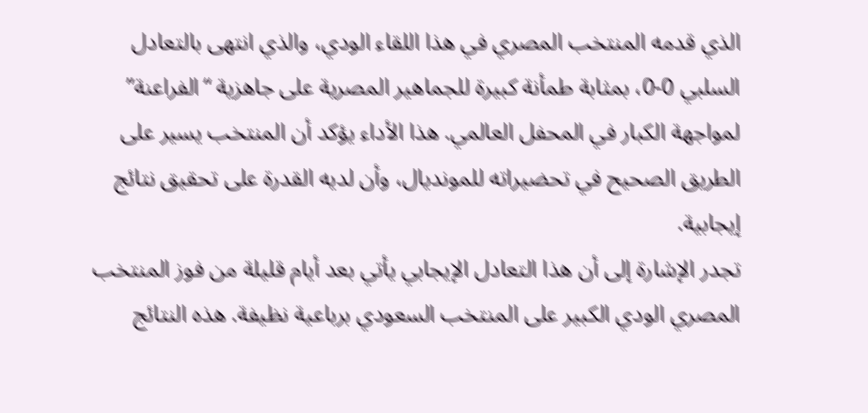الذي قدمه المنتخب المصري في هذا اللقاء الودي، والذي انتهى بالتعادل السلبي 0-0، بمثابة طمأنة كبيرة للجماهير المصرية على جاهزية “الفراعنة” لمواجهة الكبار في المحفل العالمي. هذا الأداء يؤكد أن المنتخب يسير على الطريق الصحيح في تحضيراته للمونديال، وأن لديه القدرة على تحقيق نتائج إيجابية.
تجدر الإشارة إلى أن هذا التعادل الإيجابي يأتي بعد أيام قليلة من فوز المنتخب المصري الودي الكبير على المنتخب السعودي برباعية نظيفة. هذه النتائج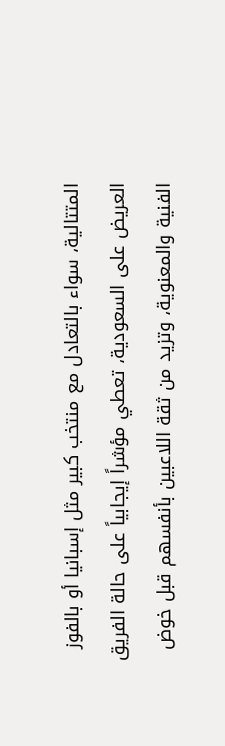المتتالية، سواء بالتعادل مع منتخب كبير مثل إسبانيا أو بالفوز العريض على السعودية، تعطي مؤشراً إيجابياً على حالة الفريق الفنية والمعنوية، وتزيد من ثقة اللاعبين بأنفسهم قبل خوض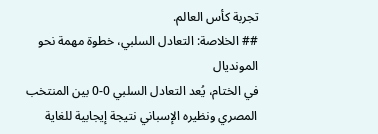تجربة كأس العالم.
## الخلاصة: التعادل السلبي، خطوة مهمة نحو المونديال
في الختام، يُعد التعادل السلبي 0-0 بين المنتخب المصري ونظيره الإسباني نتيجة إيجابية للغاية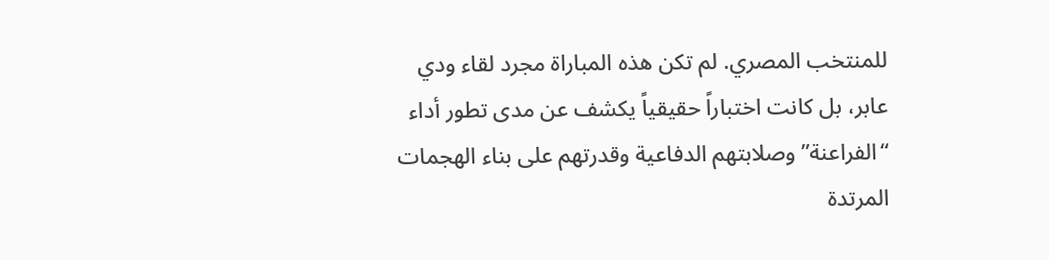للمنتخب المصري. لم تكن هذه المباراة مجرد لقاء ودي عابر، بل كانت اختباراً حقيقياً يكشف عن مدى تطور أداء “الفراعنة” وصلابتهم الدفاعية وقدرتهم على بناء الهجمات المرتدة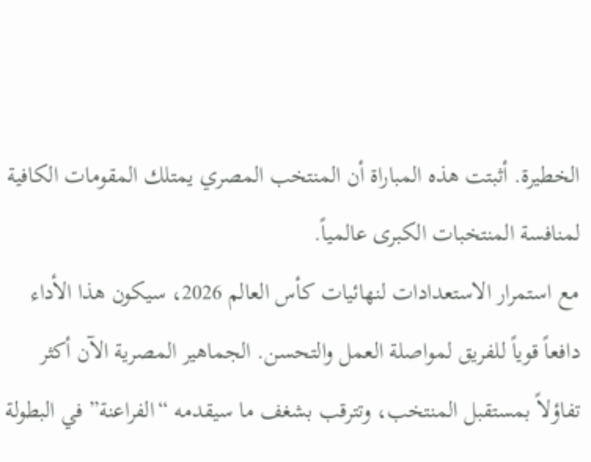الخطيرة. أثبتت هذه المباراة أن المنتخب المصري يمتلك المقومات الكافية لمنافسة المنتخبات الكبرى عالمياً.
مع استمرار الاستعدادات لنهائيات كأس العالم 2026، سيكون هذا الأداء دافعاً قوياً للفريق لمواصلة العمل والتحسن. الجماهير المصرية الآن أكثر تفاؤلاً بمستقبل المنتخب، وتترقب بشغف ما سيقدمه “الفراعنة” في البطولة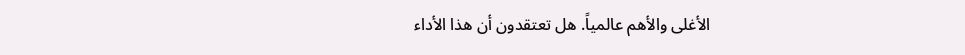الأغلى والأهم عالمياً. هل تعتقدون أن هذا الأداء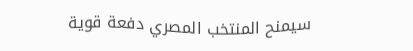سيمنح المنتخب المصري دفعة قوية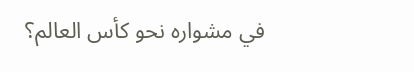في مشواره نحو كأس العالم؟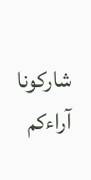شاركونا آراءكم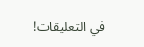في التعليقات!